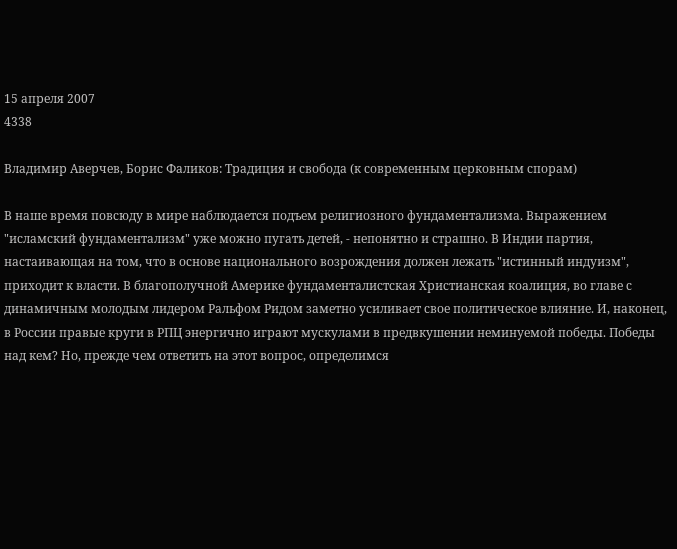15 апреля 2007
4338

Владимир Аверчев, Борис Фаликов: Традиция и свобода (к современным церковным спорам)

В наше время повсюду в мире наблюдается подъем религиозного фундаментализма. Выражением "исламский фундаментализм" уже можно пугать детей, - непонятно и страшно. В Индии партия, настаивающая на том, что в основе национального возрождения должен лежать "истинный индуизм", приходит к власти. В благополучной Америке фундаменталистская Христианская коалиция, во главе с динамичным молодым лидером Ральфом Ридом заметно усиливает свое политическое влияние. И, наконец, в России правые круги в РПЦ энергично играют мускулами в предвкушении неминуемой победы. Победы над кем? Но, прежде чем ответить на этот вопрос, определимся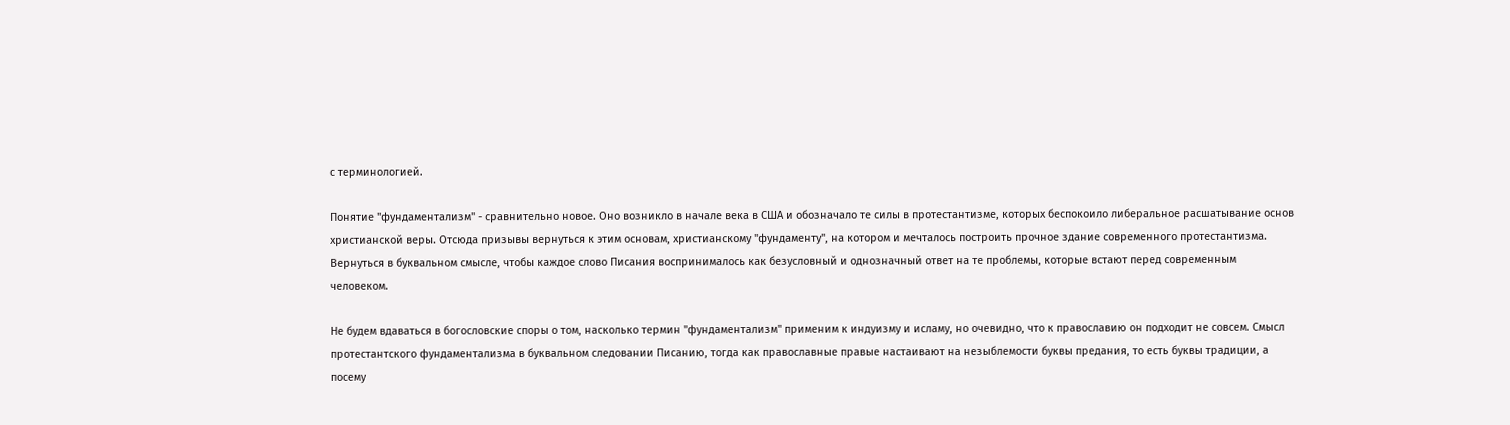с терминологией.

Понятие "фундаментализм" - сравнительно новое. Оно возникло в начале века в США и обозначало те силы в протестантизме, которых беспокоило либеральное расшатывание основ христианской веры. Отсюда призывы вернуться к этим основам, христианскому "фундаменту", на котором и мечталось построить прочное здание современного протестантизма. Вернуться в буквальном смысле, чтобы каждое слово Писания воспринималось как безусловный и однозначный ответ на те проблемы, которые встают перед современным человеком.

Не будем вдаваться в богословские споры о том, насколько термин "фундаментализм" применим к индуизму и исламу, но очевидно, что к православию он подходит не совсем. Смысл протестантского фундаментализма в буквальном следовании Писанию, тогда как православные правые настаивают на незыблемости буквы предания, то есть буквы традиции, а посему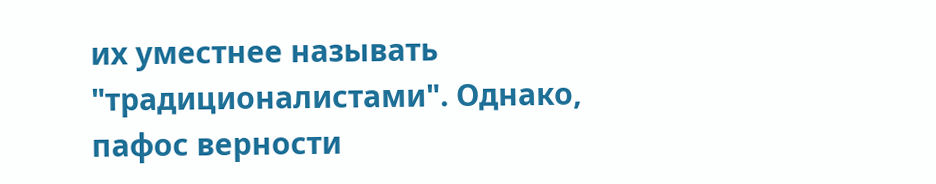их уместнее называть "традиционалистами". Однако, пафос верности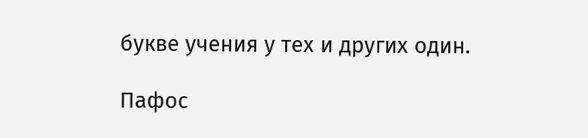букве учения у тех и других один.

Пафос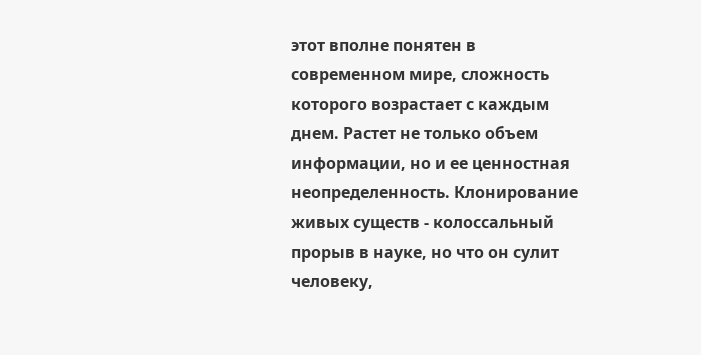этот вполне понятен в современном мире, сложность которого возрастает с каждым днем. Растет не только объем информации, но и ее ценностная неопределенность. Клонирование живых существ - колоссальный прорыв в науке, но что он сулит человеку,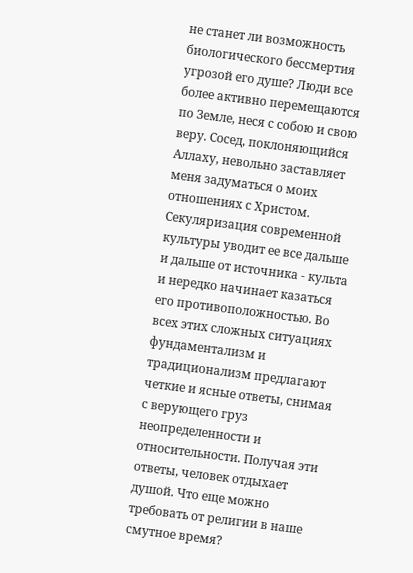не станет ли возможность биологического бессмертия угрозой его душе? Люди все более активно перемещаются по Земле, неся с собою и свою веру. Сосед, поклоняющийся Аллаху, невольно заставляет меня задуматься о моих отношениях с Христом. Секуляризация современной культуры уводит ее все дальше и дальше от источника - культа и нередко начинает казаться его противоположностью. Во всех этих сложных ситуациях фундаментализм и традиционализм предлагают четкие и ясные ответы, снимая с верующего груз неопределенности и относительности. Получая эти ответы, человек отдыхает душой. Что еще можно требовать от религии в наше смутное время?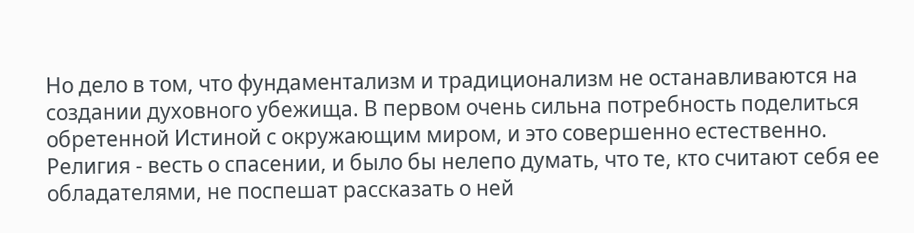Но дело в том, что фундаментализм и традиционализм не останавливаются на создании духовного убежища. В первом очень сильна потребность поделиться обретенной Истиной с окружающим миром, и это совершенно естественно. Религия - весть о спасении, и было бы нелепо думать, что те, кто считают себя ее обладателями, не поспешат рассказать о ней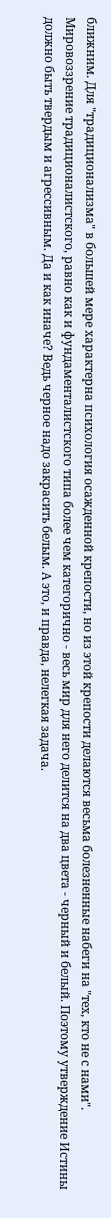ближним. Для "традиционализма" в большей мере характерна психология осажденной крепости, но из этой крепости делаются весьма болезненные набеги на "тех, кто не с нами". Мировоззрение традиционалистского, равно как и фундаменталистского типа более чем категорично - весь мир для него делится на два цвета - черный и белый. Поэтому утверждение Истины должно быть твердым и агрессивным. Да и как иначе? Ведь черное надо закрасить белым. А это, и правда, нелегкая задача.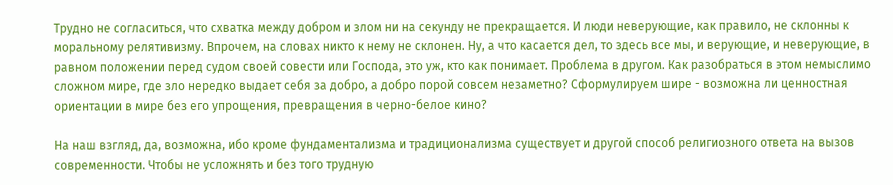Трудно не согласиться, что схватка между добром и злом ни на секунду не прекращается. И люди неверующие, как правило, не склонны к моральному релятивизму. Впрочем, на словах никто к нему не склонен. Ну, а что касается дел, то здесь все мы, и верующие, и неверующие, в равном положении перед судом своей совести или Господа, это уж, кто как понимает. Проблема в другом. Как разобраться в этом немыслимо сложном мире, где зло нередко выдает себя за добро, а добро порой совсем незаметно? Сформулируем шире - возможна ли ценностная ориентации в мире без его упрощения, превращения в черно-белое кино?

На наш взгляд, да, возможна, ибо кроме фундаментализма и традиционализма существует и другой способ религиозного ответа на вызов современности. Чтобы не усложнять и без того трудную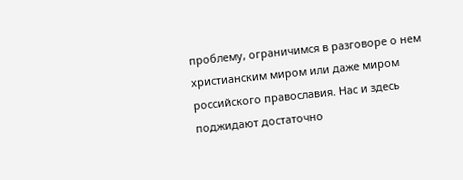проблему, ограничимся в разговоре о нем христианским миром или даже миром российского православия. Нас и здесь поджидают достаточно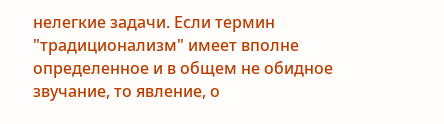нелегкие задачи. Если термин "традиционализм" имеет вполне определенное и в общем не обидное звучание, то явление, о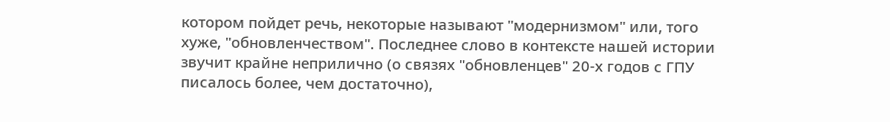котором пойдет речь, некоторые называют "модернизмом" или, того хуже, "обновленчеством". Последнее слово в контексте нашей истории звучит крайне неприлично (о связях "обновленцев" 20-х годов с ГПУ писалось более, чем достаточно),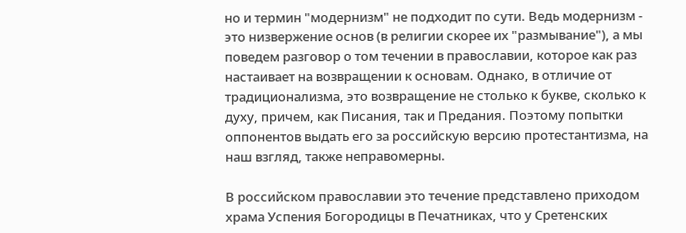но и термин "модернизм" не подходит по сути. Ведь модернизм - это низвержение основ (в религии скорее их "размывание"), а мы поведем разговор о том течении в православии, которое как раз настаивает на возвращении к основам. Однако, в отличие от традиционализма, это возвращение не столько к букве, сколько к духу, причем, как Писания, так и Предания. Поэтому попытки оппонентов выдать его за российскую версию протестантизма, на наш взгляд, также неправомерны.

В российском православии это течение представлено приходом храма Успения Богородицы в Печатниках, что у Сретенских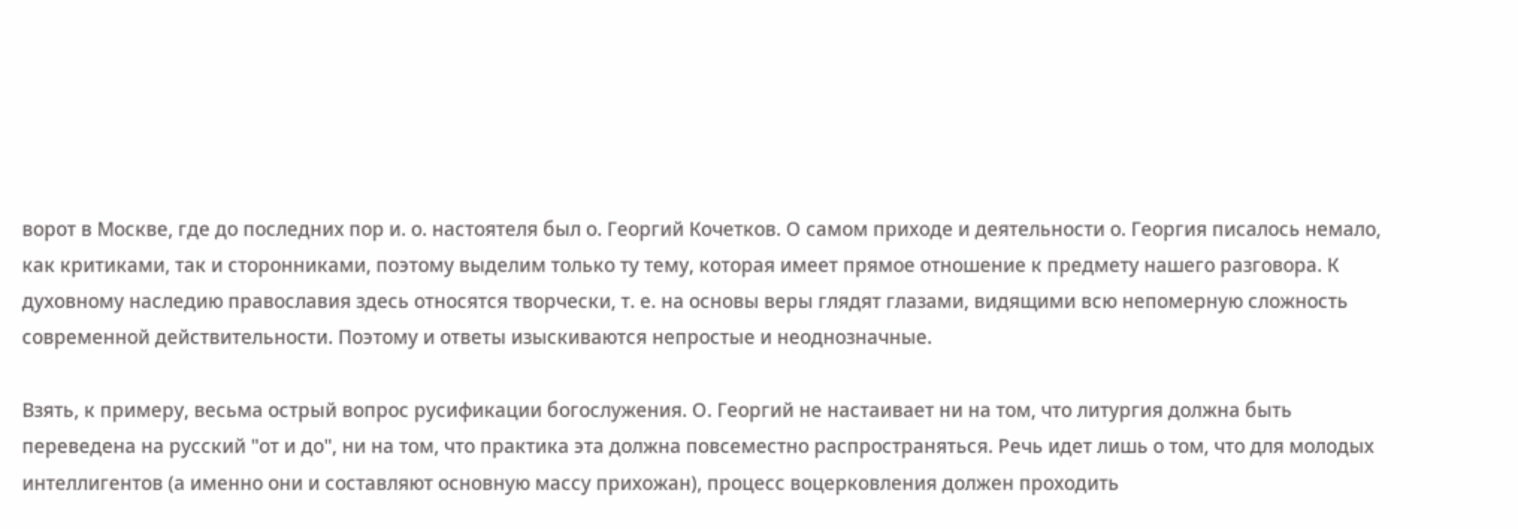ворот в Москве, где до последних пор и. о. настоятеля был о. Георгий Кочетков. О самом приходе и деятельности о. Георгия писалось немало, как критиками, так и сторонниками, поэтому выделим только ту тему, которая имеет прямое отношение к предмету нашего разговора. К духовному наследию православия здесь относятся творчески, т. е. на основы веры глядят глазами, видящими всю непомерную сложность современной действительности. Поэтому и ответы изыскиваются непростые и неоднозначные.

Взять, к примеру, весьма острый вопрос русификации богослужения. О. Георгий не настаивает ни на том, что литургия должна быть переведена на русский "от и до", ни на том, что практика эта должна повсеместно распространяться. Речь идет лишь о том, что для молодых интеллигентов (а именно они и составляют основную массу прихожан), процесс воцерковления должен проходить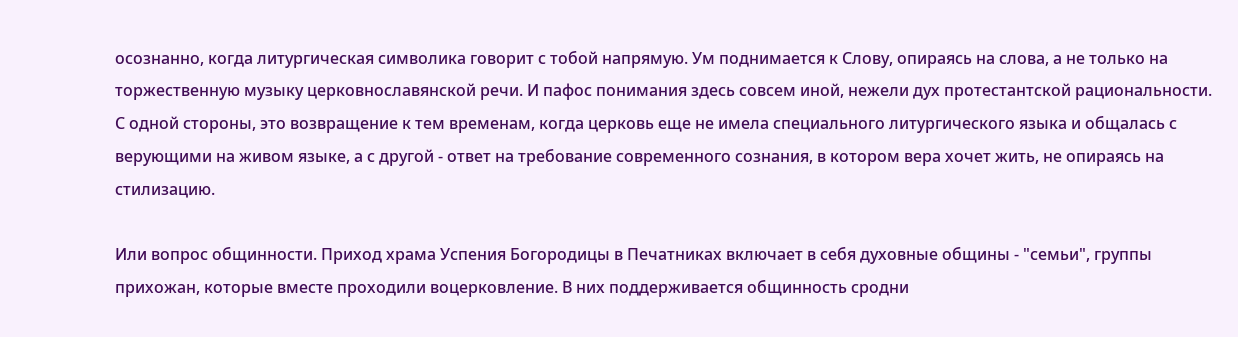осознанно, когда литургическая символика говорит с тобой напрямую. Ум поднимается к Слову, опираясь на слова, а не только на торжественную музыку церковнославянской речи. И пафос понимания здесь совсем иной, нежели дух протестантской рациональности. С одной стороны, это возвращение к тем временам, когда церковь еще не имела специального литургического языка и общалась с верующими на живом языке, а с другой - ответ на требование современного сознания, в котором вера хочет жить, не опираясь на стилизацию.

Или вопрос общинности. Приход храма Успения Богородицы в Печатниках включает в себя духовные общины - "семьи", группы прихожан, которые вместе проходили воцерковление. В них поддерживается общинность сродни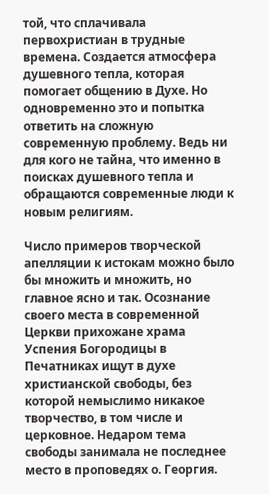той, что сплачивала первохристиан в трудные времена. Создается атмосфера душевного тепла, которая помогает общению в Духе. Но одновременно это и попытка ответить на сложную современную проблему. Ведь ни для кого не тайна, что именно в поисках душевного тепла и обращаются современные люди к новым религиям.

Число примеров творческой апелляции к истокам можно было бы множить и множить, но главное ясно и так. Осознание своего места в современной Церкви прихожане храма Успения Богородицы в Печатниках ищут в духе христианской свободы, без которой немыслимо никакое творчество, в том числе и церковное. Недаром тема свободы занимала не последнее место в проповедях о. Георгия.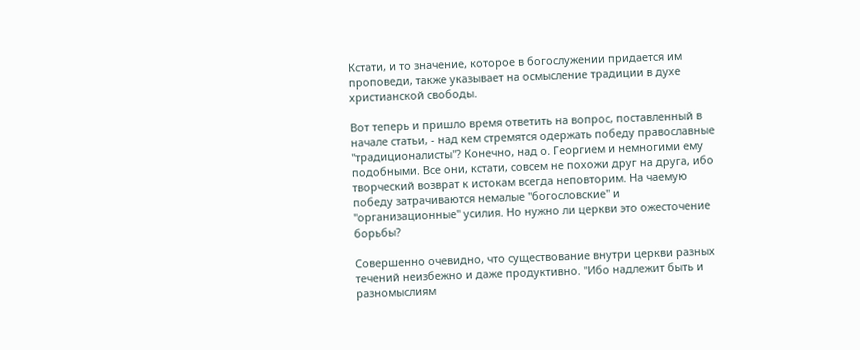Кстати, и то значение, которое в богослужении придается им проповеди, также указывает на осмысление традиции в духе христианской свободы.

Вот теперь и пришло время ответить на вопрос, поставленный в начале статьи, - над кем стремятся одержать победу православные "традиционалисты"? Конечно, над о. Георгием и немногими ему подобными. Все они, кстати, совсем не похожи друг на друга, ибо творческий возврат к истокам всегда неповторим. На чаемую победу затрачиваются немалые "богословские" и "организационные" усилия. Но нужно ли церкви это ожесточение борьбы?

Совершенно очевидно, что существование внутри церкви разных течений неизбежно и даже продуктивно. "Ибо надлежит быть и разномыслиям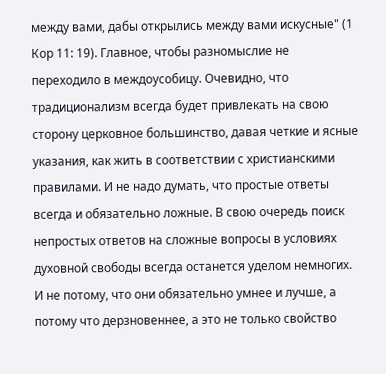между вами, дабы открылись между вами искусные" (1 Кор 11: 19). Главное, чтобы разномыслие не переходило в междоусобицу. Очевидно, что традиционализм всегда будет привлекать на свою сторону церковное большинство, давая четкие и ясные указания, как жить в соответствии с христианскими правилами. И не надо думать, что простые ответы всегда и обязательно ложные. В свою очередь поиск непростых ответов на сложные вопросы в условиях духовной свободы всегда останется уделом немногих. И не потому, что они обязательно умнее и лучше, а потому что дерзновеннее, а это не только свойство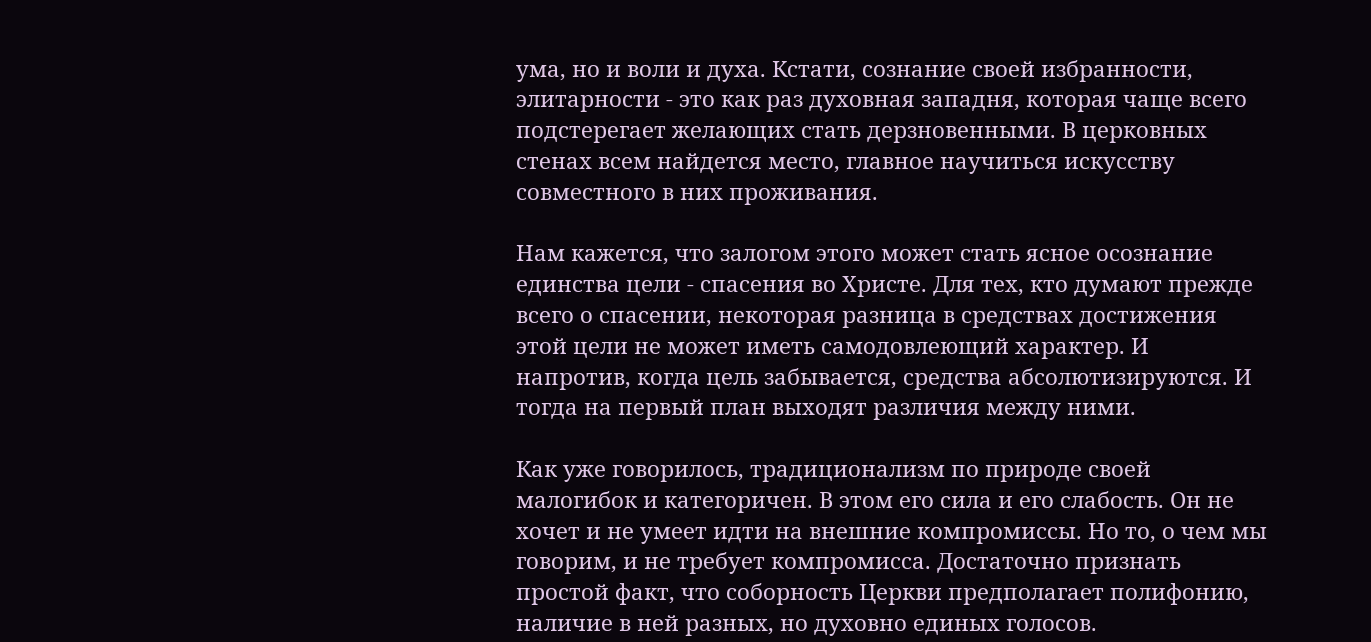ума, но и воли и духа. Кстати, сознание своей избранности, элитарности - это как раз духовная западня, которая чаще всего подстерегает желающих стать дерзновенными. В церковных стенах всем найдется место, главное научиться искусству совместного в них проживания.

Нам кажется, что залогом этого может стать ясное осознание единства цели - спасения во Христе. Для тех, кто думают прежде всего о спасении, некоторая разница в средствах достижения этой цели не может иметь самодовлеющий характер. И напротив, когда цель забывается, средства абсолютизируются. И тогда на первый план выходят различия между ними.

Как уже говорилось, традиционализм по природе своей малогибок и категоричен. В этом его сила и его слабость. Он не хочет и не умеет идти на внешние компромиссы. Но то, о чем мы говорим, и не требует компромисса. Достаточно признать простой факт, что соборность Церкви предполагает полифонию, наличие в ней разных, но духовно единых голосов.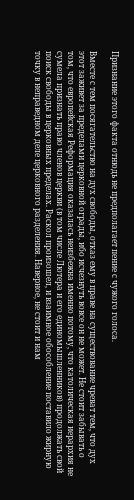Признание этого факта отнюдь не предполагает пение с чужого голоса.

Вместе с тем посягательство на дух свободы, отказ ему в праве на существование чреват тем, что дух этот заживет за пределами церковной ограды, ибо исчезнуть вовсе он не может. Не стоит забывать о том, что европейская Реформация оказалась неизбежна именно потому, что католическая иерархия не сумела признать право членов церкви (в том числе Лютера и его единомышленников) продолжать свой поиск свободы в церковных пределах. Раскол произошел, и взаимное обособление поставило жирную точку в неправедном деле церковного разделения. Наверное, не стоит и нам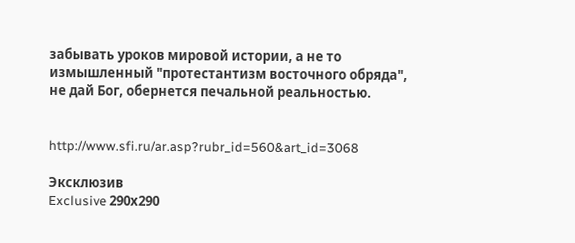забывать уроков мировой истории, а не то измышленный "протестантизм восточного обряда", не дай Бог, обернется печальной реальностью.


http://www.sfi.ru/ar.asp?rubr_id=560&art_id=3068

Эксклюзив
Exclusive 290х290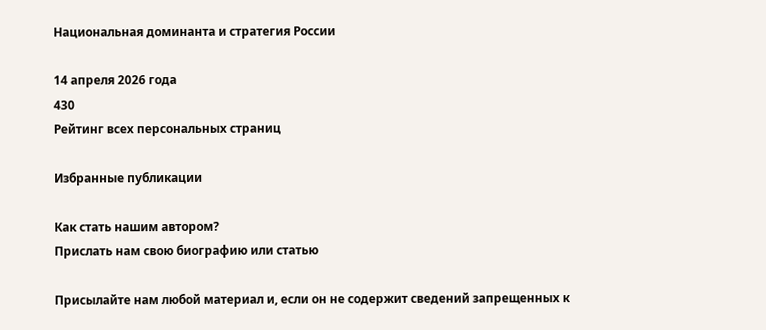Национальная доминанта и стратегия России

14 апреля 2026 года
430
Рейтинг всех персональных страниц

Избранные публикации

Как стать нашим автором?
Прислать нам свою биографию или статью

Присылайте нам любой материал и, если он не содержит сведений запрещенных к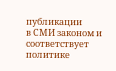публикации
в СМИ законом и соответствует политике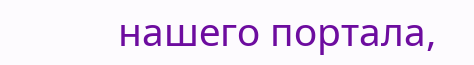нашего портала,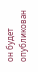он будет опубликован